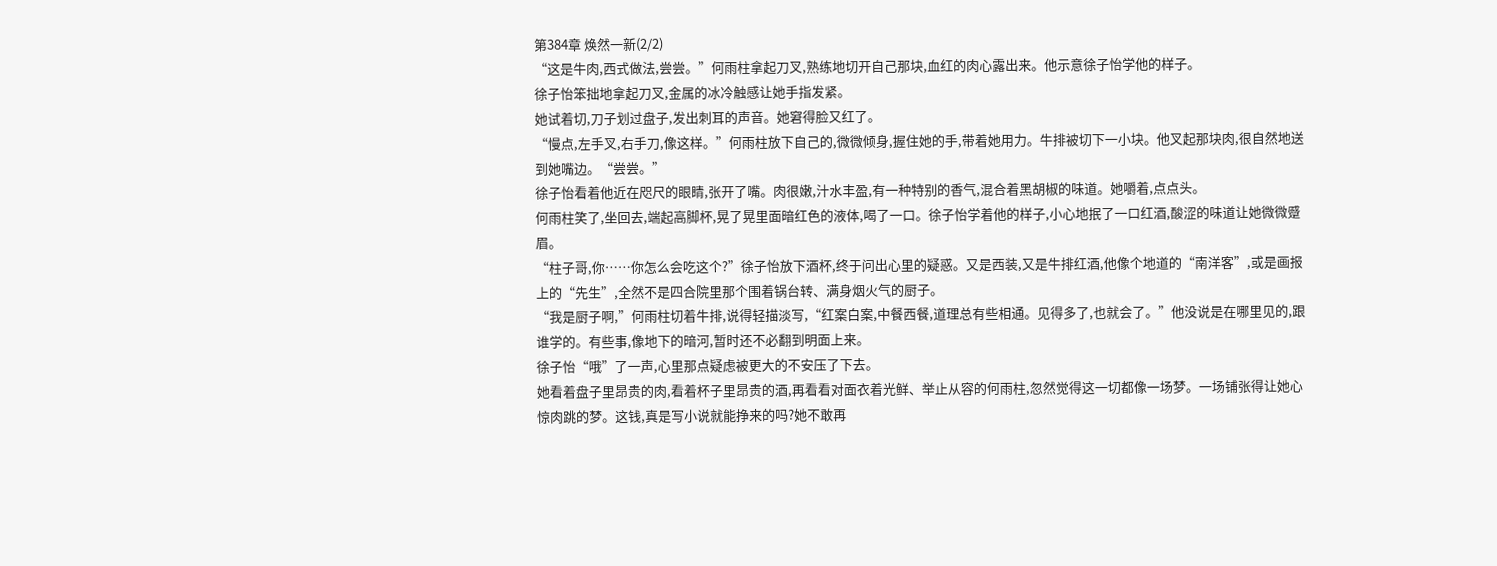第384章 焕然一新(2/2)
“这是牛肉,西式做法,尝尝。”何雨柱拿起刀叉,熟练地切开自己那块,血红的肉心露出来。他示意徐子怡学他的样子。
徐子怡笨拙地拿起刀叉,金属的冰冷触感让她手指发紧。
她试着切,刀子划过盘子,发出刺耳的声音。她窘得脸又红了。
“慢点,左手叉,右手刀,像这样。”何雨柱放下自己的,微微倾身,握住她的手,带着她用力。牛排被切下一小块。他叉起那块肉,很自然地送到她嘴边。“尝尝。”
徐子怡看着他近在咫尺的眼睛,张开了嘴。肉很嫩,汁水丰盈,有一种特别的香气,混合着黑胡椒的味道。她嚼着,点点头。
何雨柱笑了,坐回去,端起高脚杯,晃了晃里面暗红色的液体,喝了一口。徐子怡学着他的样子,小心地抿了一口红酒,酸涩的味道让她微微蹙眉。
“柱子哥,你……你怎么会吃这个?”徐子怡放下酒杯,终于问出心里的疑惑。又是西装,又是牛排红酒,他像个地道的“南洋客”,或是画报上的“先生”,全然不是四合院里那个围着锅台转、满身烟火气的厨子。
“我是厨子啊,”何雨柱切着牛排,说得轻描淡写,“红案白案,中餐西餐,道理总有些相通。见得多了,也就会了。”他没说是在哪里见的,跟谁学的。有些事,像地下的暗河,暂时还不必翻到明面上来。
徐子怡“哦”了一声,心里那点疑虑被更大的不安压了下去。
她看着盘子里昂贵的肉,看着杯子里昂贵的酒,再看看对面衣着光鲜、举止从容的何雨柱,忽然觉得这一切都像一场梦。一场铺张得让她心惊肉跳的梦。这钱,真是写小说就能挣来的吗?她不敢再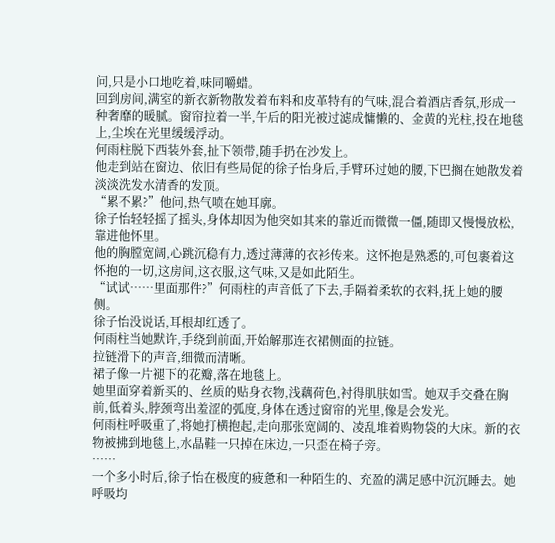问,只是小口地吃着,味同嚼蜡。
回到房间,满室的新衣新物散发着布料和皮革特有的气味,混合着酒店香氛,形成一种奢靡的暖腻。窗帘拉着一半,午后的阳光被过滤成慵懒的、金黄的光柱,投在地毯上,尘埃在光里缓缓浮动。
何雨柱脱下西装外套,扯下领带,随手扔在沙发上。
他走到站在窗边、依旧有些局促的徐子怡身后,手臂环过她的腰,下巴搁在她散发着淡淡洗发水清香的发顶。
“累不累?”他问,热气喷在她耳廓。
徐子怡轻轻摇了摇头,身体却因为他突如其来的靠近而微微一僵,随即又慢慢放松,靠进他怀里。
他的胸膛宽阔,心跳沉稳有力,透过薄薄的衣衫传来。这怀抱是熟悉的,可包裹着这怀抱的一切,这房间,这衣服,这气味,又是如此陌生。
“试试……里面那件?”何雨柱的声音低了下去,手隔着柔软的衣料,抚上她的腰侧。
徐子怡没说话,耳根却红透了。
何雨柱当她默许,手绕到前面,开始解那连衣裙侧面的拉链。
拉链滑下的声音,细微而清晰。
裙子像一片褪下的花瓣,落在地毯上。
她里面穿着新买的、丝质的贴身衣物,浅藕荷色,衬得肌肤如雪。她双手交叠在胸前,低着头,脖颈弯出羞涩的弧度,身体在透过窗帘的光里,像是会发光。
何雨柱呼吸重了,将她打横抱起,走向那张宽阔的、凌乱堆着购物袋的大床。新的衣物被拂到地毯上,水晶鞋一只掉在床边,一只歪在椅子旁。
……
一个多小时后,徐子怡在极度的疲惫和一种陌生的、充盈的满足感中沉沉睡去。她呼吸均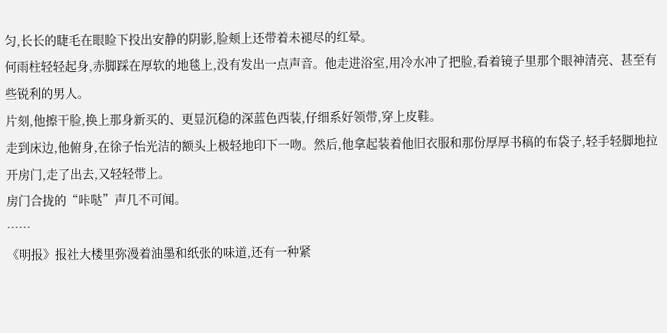匀,长长的睫毛在眼睑下投出安静的阴影,脸颊上还带着未褪尽的红晕。
何雨柱轻轻起身,赤脚踩在厚软的地毯上,没有发出一点声音。他走进浴室,用冷水冲了把脸,看着镜子里那个眼神清亮、甚至有些锐利的男人。
片刻,他擦干脸,换上那身新买的、更显沉稳的深蓝色西装,仔细系好领带,穿上皮鞋。
走到床边,他俯身,在徐子怡光洁的额头上极轻地印下一吻。然后,他拿起装着他旧衣服和那份厚厚书稿的布袋子,轻手轻脚地拉开房门,走了出去,又轻轻带上。
房门合拢的“咔哒”声几不可闻。
……
《明报》报社大楼里弥漫着油墨和纸张的味道,还有一种紧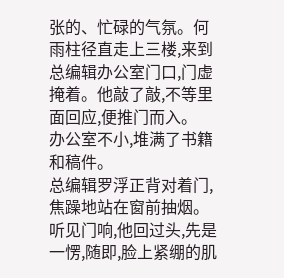张的、忙碌的气氛。何雨柱径直走上三楼,来到总编辑办公室门口,门虚掩着。他敲了敲,不等里面回应,便推门而入。
办公室不小,堆满了书籍和稿件。
总编辑罗浮正背对着门,焦躁地站在窗前抽烟。
听见门响,他回过头,先是一愣,随即,脸上紧绷的肌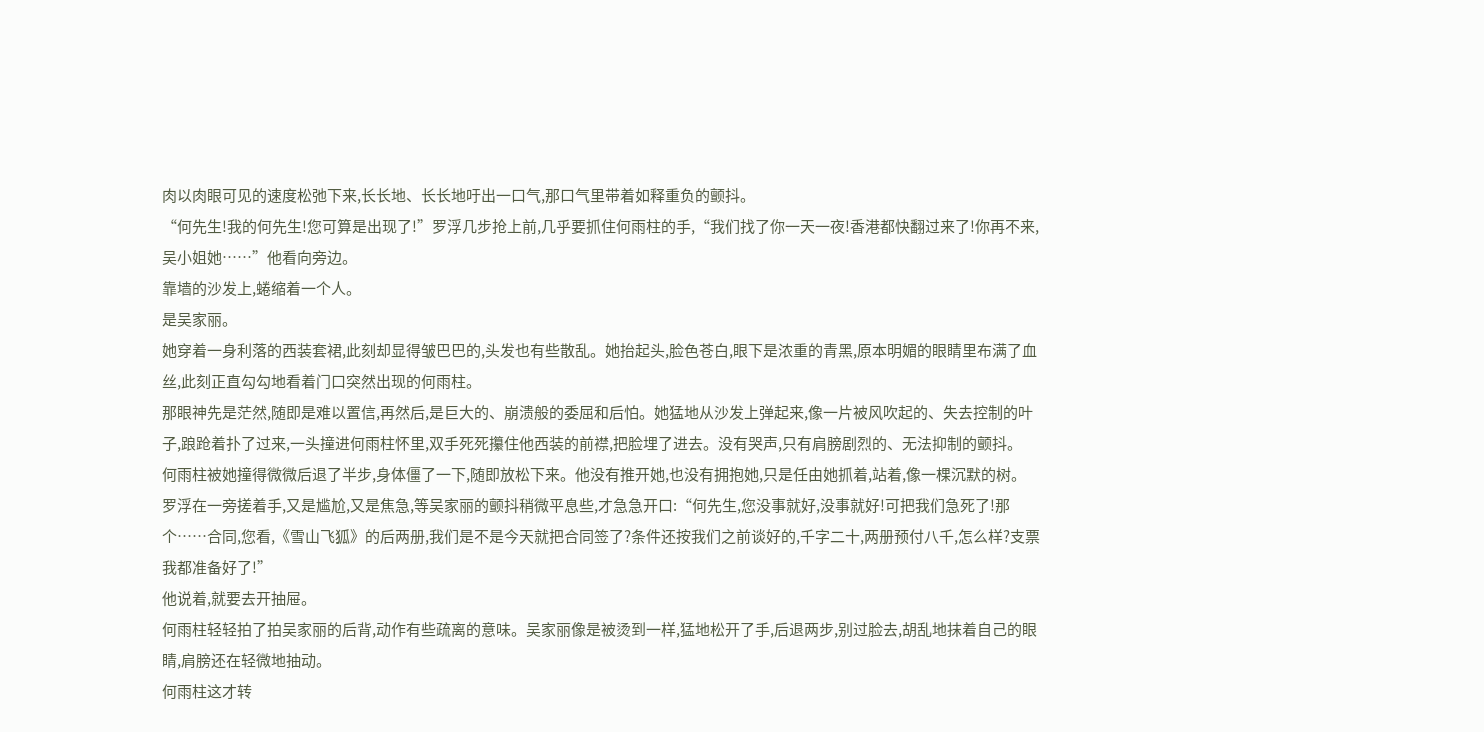肉以肉眼可见的速度松弛下来,长长地、长长地吁出一口气,那口气里带着如释重负的颤抖。
“何先生!我的何先生!您可算是出现了!”罗浮几步抢上前,几乎要抓住何雨柱的手,“我们找了你一天一夜!香港都快翻过来了!你再不来,吴小姐她……”他看向旁边。
靠墙的沙发上,蜷缩着一个人。
是吴家丽。
她穿着一身利落的西装套裙,此刻却显得皱巴巴的,头发也有些散乱。她抬起头,脸色苍白,眼下是浓重的青黑,原本明媚的眼睛里布满了血丝,此刻正直勾勾地看着门口突然出现的何雨柱。
那眼神先是茫然,随即是难以置信,再然后,是巨大的、崩溃般的委屈和后怕。她猛地从沙发上弹起来,像一片被风吹起的、失去控制的叶子,踉跄着扑了过来,一头撞进何雨柱怀里,双手死死攥住他西装的前襟,把脸埋了进去。没有哭声,只有肩膀剧烈的、无法抑制的颤抖。
何雨柱被她撞得微微后退了半步,身体僵了一下,随即放松下来。他没有推开她,也没有拥抱她,只是任由她抓着,站着,像一棵沉默的树。
罗浮在一旁搓着手,又是尴尬,又是焦急,等吴家丽的颤抖稍微平息些,才急急开口:“何先生,您没事就好,没事就好!可把我们急死了!那个……合同,您看,《雪山飞狐》的后两册,我们是不是今天就把合同签了?条件还按我们之前谈好的,千字二十,两册预付八千,怎么样?支票我都准备好了!”
他说着,就要去开抽屉。
何雨柱轻轻拍了拍吴家丽的后背,动作有些疏离的意味。吴家丽像是被烫到一样,猛地松开了手,后退两步,别过脸去,胡乱地抹着自己的眼睛,肩膀还在轻微地抽动。
何雨柱这才转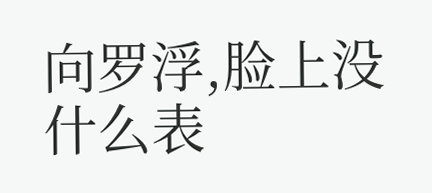向罗浮,脸上没什么表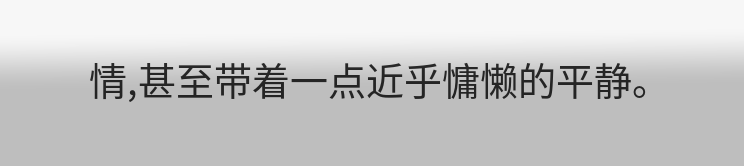情,甚至带着一点近乎慵懒的平静。